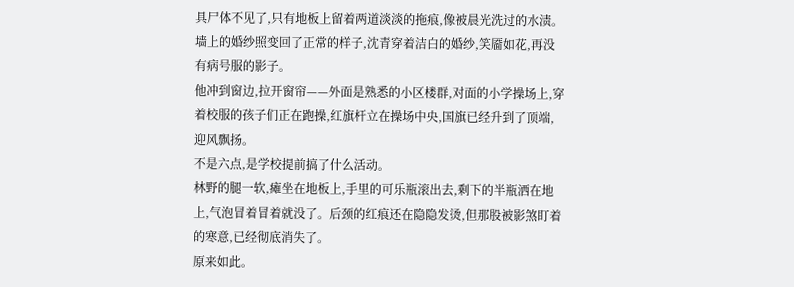具尸体不见了,只有地板上留着两道淡淡的拖痕,像被晨光洗过的水渍。墙上的婚纱照变回了正常的样子,沈青穿着洁白的婚纱,笑靥如花,再没有病号服的影子。
他冲到窗边,拉开窗帘——外面是熟悉的小区楼群,对面的小学操场上,穿着校服的孩子们正在跑操,红旗杆立在操场中央,国旗已经升到了顶端,迎风飘扬。
不是六点,是学校提前搞了什么活动。
林野的腿一软,瘫坐在地板上,手里的可乐瓶滚出去,剩下的半瓶洒在地上,气泡冒着冒着就没了。后颈的红痕还在隐隐发烫,但那股被影煞盯着的寒意,已经彻底消失了。
原来如此。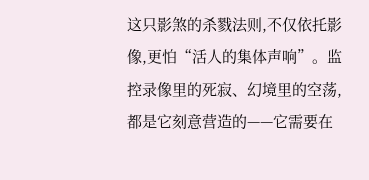这只影煞的杀戮法则,不仅依托影像,更怕“活人的集体声响”。监控录像里的死寂、幻境里的空荡,都是它刻意营造的——它需要在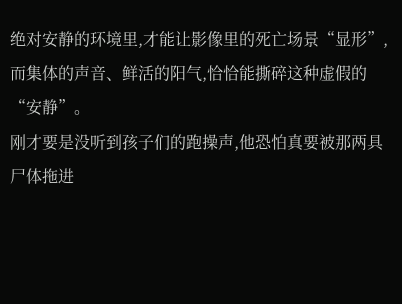绝对安静的环境里,才能让影像里的死亡场景“显形”,而集体的声音、鲜活的阳气,恰恰能撕碎这种虚假的“安静”。
刚才要是没听到孩子们的跑操声,他恐怕真要被那两具尸体拖进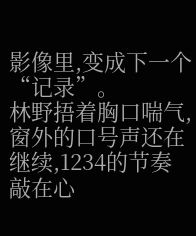影像里,变成下一个“记录”。
林野捂着胸口喘气,窗外的口号声还在继续,1234的节奏敲在心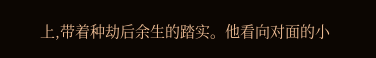上,带着种劫后余生的踏实。他看向对面的小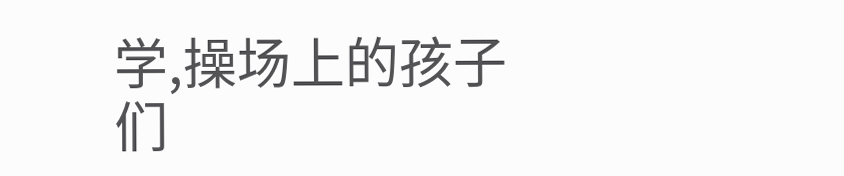学,操场上的孩子们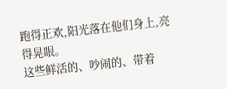跑得正欢,阳光落在他们身上,亮得晃眼。
这些鲜活的、吵闹的、带着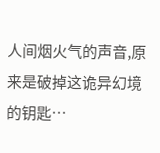人间烟火气的声音,原来是破掉这诡异幻境的钥匙…